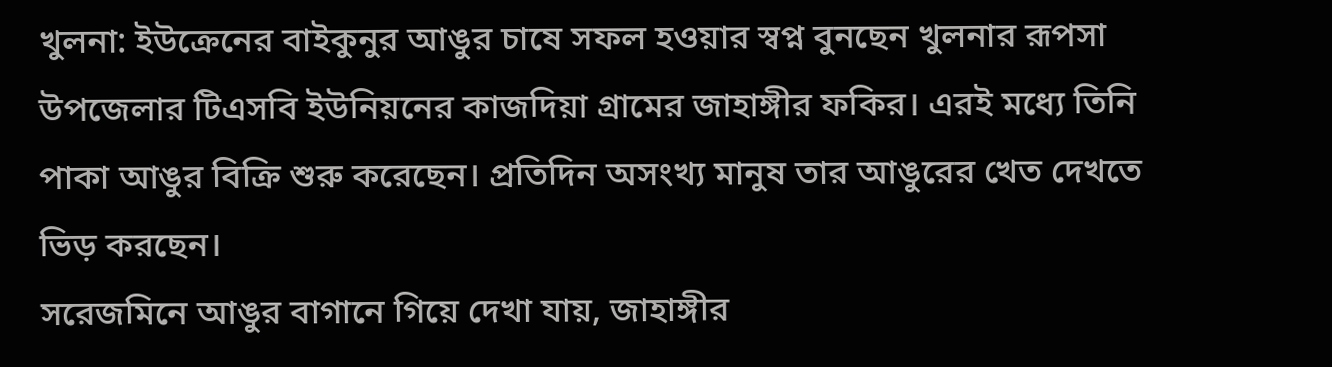খুলনা: ইউক্রেনের বাইকুনুর আঙুর চাষে সফল হওয়ার স্বপ্ন বুনছেন খুলনার রূপসা উপজেলার টিএসবি ইউনিয়নের কাজদিয়া গ্রামের জাহাঙ্গীর ফকির। এরই মধ্যে তিনি পাকা আঙুর বিক্রি শুরু করেছেন। প্রতিদিন অসংখ্য মানুষ তার আঙুরের খেত দেখতে ভিড় করছেন।
সরেজমিনে আঙুর বাগানে গিয়ে দেখা যায়, জাহাঙ্গীর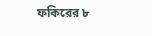ফকিরের ৮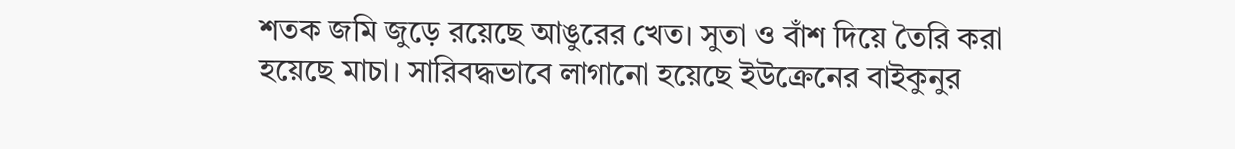শতক জমি জুড়ে রয়েছে আঙুরের খেত। সুতা ও বাঁশ দিয়ে তৈরি করা হয়েছে মাচা। সারিবদ্ধভাবে লাগানো হয়েছে ইউক্রেনের বাইকুনুর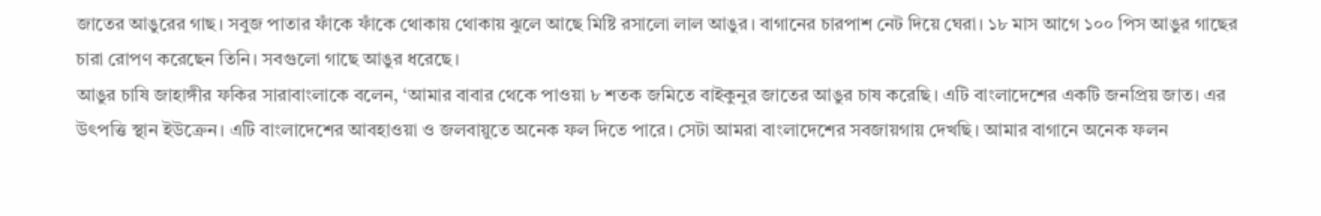জাতের আঙুরের গাছ। সবুজ পাতার ফাঁকে ফাঁকে থোকায় থোকায় ঝুলে আছে মিষ্টি রসালো লাল আঙুর। বাগানের চারপাশ নেট দিয়ে ঘেরা। ১৮ মাস আগে ১০০ পিস আঙুর গাছের চারা রোপণ করেছেন তিনি। সবগুলো গাছে আঙুর ধরেছে।
আঙুর চাষি জাহাঙ্গীর ফকির সারাবাংলাকে বলেন, ‘আমার বাবার থেকে পাওয়া ৮ শতক জমিতে বাইকুনুর জাতের আঙুর চাষ করেছি। এটি বাংলাদেশের একটি জনপ্রিয় জাত। এর উৎপত্তি স্থান ইউক্রেন। এটি বাংলাদেশের আবহাওয়া ও জলবায়ুতে অনেক ফল দিতে পারে। সেটা আমরা বাংলাদেশের সবজায়গায় দেখছি। আমার বাগানে অনেক ফলন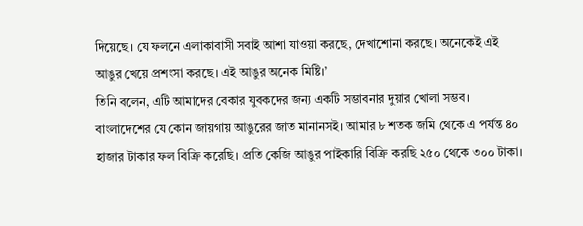দিয়েছে। যে ফলনে এলাকাবাসী সবাই আশা যাওয়া করছে, দেখাশোনা করছে। অনেকেই এই আঙুর খেয়ে প্রশংসা করছে। এই আঙুর অনেক মিষ্টি।’
তিনি বলেন, এটি আমাদের বেকার যুবকদের জন্য একটি সম্ভাবনার দুয়ার খোলা সম্ভব। বাংলাদেশের যে কোন জায়গায় আঙুরের জাত মানানসই। আমার ৮ শতক জমি থেকে এ পর্যন্ত ৪০ হাজার টাকার ফল বিক্রি করেছি। প্রতি কেজি আঙুর পাইকারি বিক্রি করছি ২৫০ থেকে ৩০০ টাকা।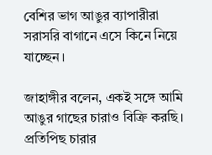বেশির ভাগ আঙুর ব্যাপারীরা সরাসরি বাগানে এসে কিনে নিয়ে যাচ্ছেন।

জাহাঙ্গীর বলেন, একই সঙ্গে আমি আঙুর গাছের চারাও বিক্রি করছি। প্রতিপিছ চারার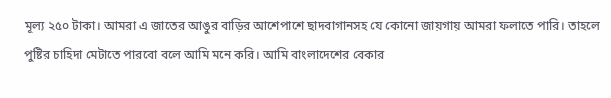মূল্য ২৫০ টাকা। আমরা এ জাতের আঙুর বাড়ির আশেপাশে ছাদবাগানসহ যে কোনো জায়গায় আমরা ফলাতে পারি। তাহলে পুষ্টির চাহিদা মেটাতে পারবো বলে আমি মনে করি। আমি বাংলাদেশের বেকার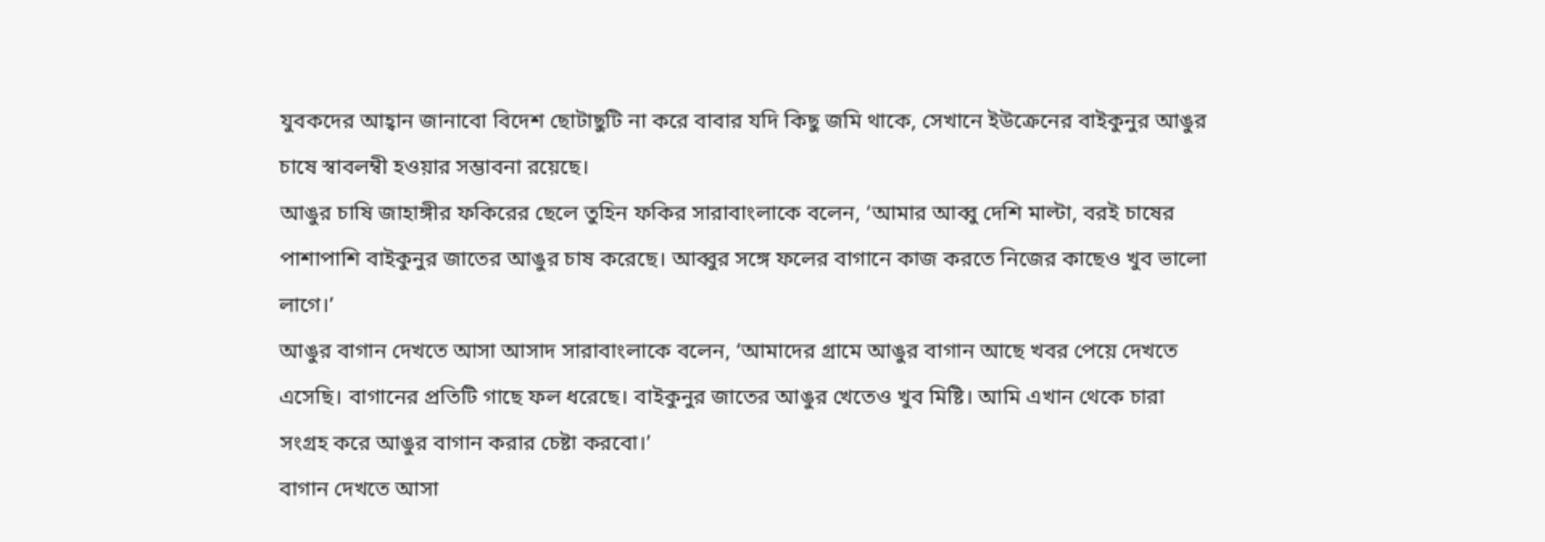যুবকদের আহ্বান জানাবো বিদেশ ছোটাছুটি না করে বাবার যদি কিছু জমি থাকে, সেখানে ইউক্রেনের বাইকুনুর আঙুর চাষে স্বাবলম্বী হওয়ার সম্ভাবনা রয়েছে।
আঙুর চাষি জাহাঙ্গীর ফকিরের ছেলে তুহিন ফকির সারাবাংলাকে বলেন, ‘আমার আব্বু দেশি মাল্টা, বরই চাষের পাশাপাশি বাইকুনুর জাতের আঙুর চাষ করেছে। আব্বুর সঙ্গে ফলের বাগানে কাজ করতে নিজের কাছেও খুব ভালো লাগে।’
আঙুর বাগান দেখতে আসা আসাদ সারাবাংলাকে বলেন, ‘আমাদের গ্রামে আঙুর বাগান আছে খবর পেয়ে দেখতে এসেছি। বাগানের প্রতিটি গাছে ফল ধরেছে। বাইকুনুর জাতের আঙুর খেতেও খুব মিষ্টি। আমি এখান থেকে চারা সংগ্রহ করে আঙুর বাগান করার চেষ্টা করবো।’
বাগান দেখতে আসা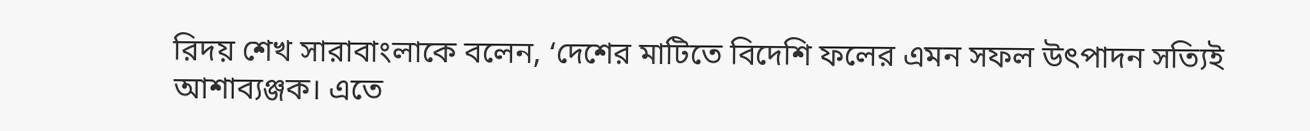রিদয় শেখ সারাবাংলাকে বলেন, ‘দেশের মাটিতে বিদেশি ফলের এমন সফল উৎপাদন সত্যিই আশাব্যঞ্জক। এতে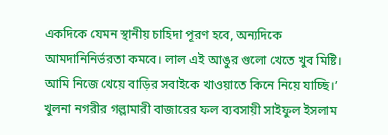একদিকে যেমন স্থানীয় চাহিদা পূরণ হবে, অন্যদিকে আমদানিনির্ভরতা কমবে। লাল এই আঙুর গুলো খেতে খুব মিষ্টি। আমি নিজে খেয়ে বাড়ির সবাইকে খাওয়াতে কিনে নিয়ে যাচ্ছি।’
খুলনা নগরীর গল্লামারী বাজারের ফল ব্যবসায়ী সাইফুল ইসলাম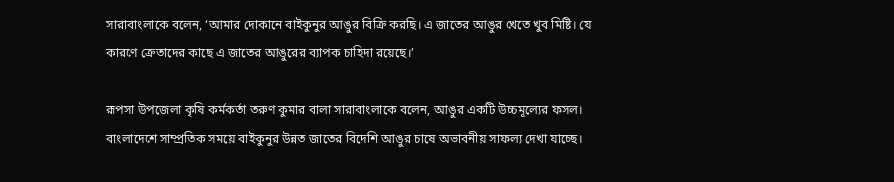সারাবাংলাকে বলেন, ‘আমার দোকানে বাইকুনুর আঙুর বিক্রি করছি। এ জাতের আঙুর খেতে খুব মিষ্টি। যে কারণে ক্রেতাদের কাছে এ জাতের আঙুরের ব্যাপক চাহিদা রয়েছে।’

রূপসা উপজেলা কৃষি কর্মকর্তা তরুণ কুমার বালা সারাবাংলাকে বলেন, আঙুর একটি উচ্চমূল্যের ফসল। বাংলাদেশে সাম্প্রতিক সময়ে বাইকুনুর উন্নত জাতের বিদেশি আঙুর চাষে অভাবনীয় সাফল্য দেখা যাচ্ছে।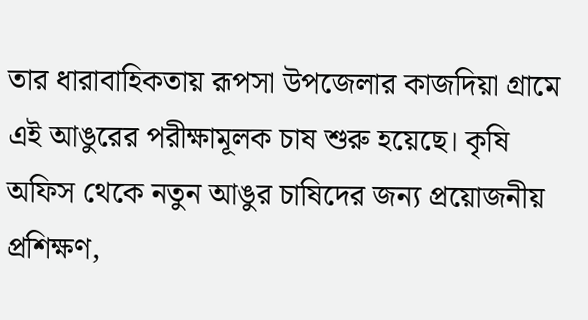তার ধারাবাহিকতায় রূপসা উপজেলার কাজদিয়া গ্রামে এই আঙুরের পরীক্ষামূলক চাষ শুরু হয়েছে। কৃষি অফিস থেকে নতুন আঙুর চাষিদের জন্য প্রয়োজনীয় প্রশিক্ষণ,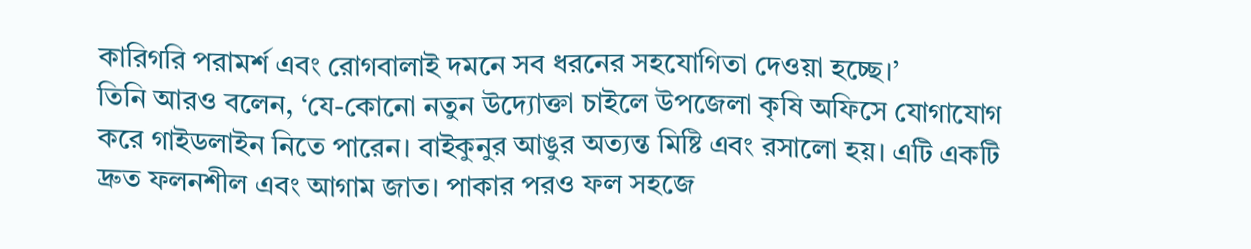কারিগরি পরামর্শ এবং রোগবালাই দমনে সব ধরনের সহযোগিতা দেওয়া হচ্ছে।’
তিনি আরও বলেন, ‘যে-কোনো নতুন উদ্যোক্তা চাইলে উপজেলা কৃষি অফিসে যোগাযোগ করে গাইডলাইন নিতে পারেন। বাইকুনুর আঙুর অত্যন্ত মিষ্টি এবং রসালো হয়। এটি একটি দ্রুত ফলনশীল এবং আগাম জাত। পাকার পরও ফল সহজে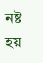নষ্ট হয়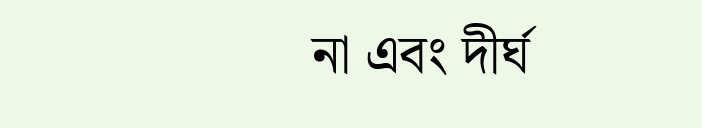না এবং দীর্ঘ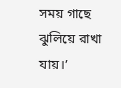সময় গাছে ঝুলিয়ে রাখা যায়।’